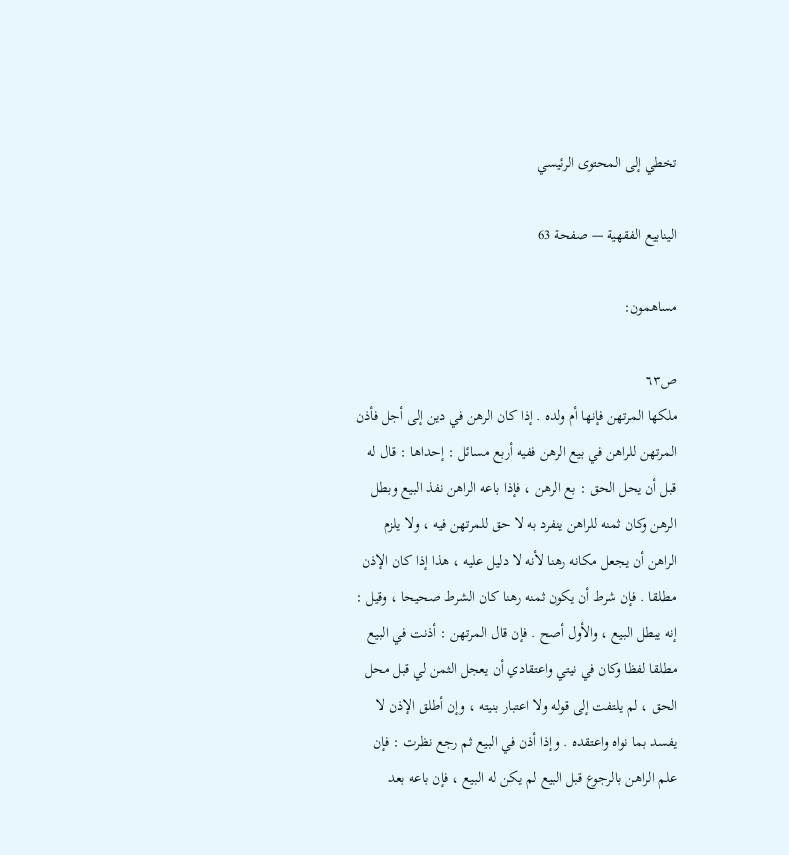تخطي إلى المحتوى الرئيسي

الينابيع الفقهية — صفحة 63

مساهمون:

ص٦٣
ملكها المرتهن فإنها أم ولده . إذا كان الرهن في دين إلى أجل فأذن المرتهن للراهن في بيع الرهن ففيه أربع مسائل : إحداها : قال له قبل أن يحل الحق : بع الرهن ، فإذا باعه الراهن نفذ البيع وبطل الرهن وكان ثمنه للراهن ينفرد به لا حق للمرتهن فيه ، ولا يلزم الراهن أن يجعل مكانه رهنا لأنه لا دليل عليه ، هذا إذا كان الإذن مطلقا . فإن شرط أن يكون ثمنه رهنا كان الشرط صحيحا ، وقيل : إنه يبطل البيع ، والأول أصح . فإن قال المرتهن : أذنت في البيع مطلقا لفظا وكان في نيتي واعتقادي أن يعجل الثمن لي قبل محل الحق ، لم يلتفت إلى قوله ولا اعتبار بنيته ، وإن أطلق الإذن لا يفسد بما نواه واعتقده . وإذا أذن في البيع ثم رجع نظرت : فإن علم الراهن بالرجوع قبل البيع لم يكن له البيع ، فإن باعه بعد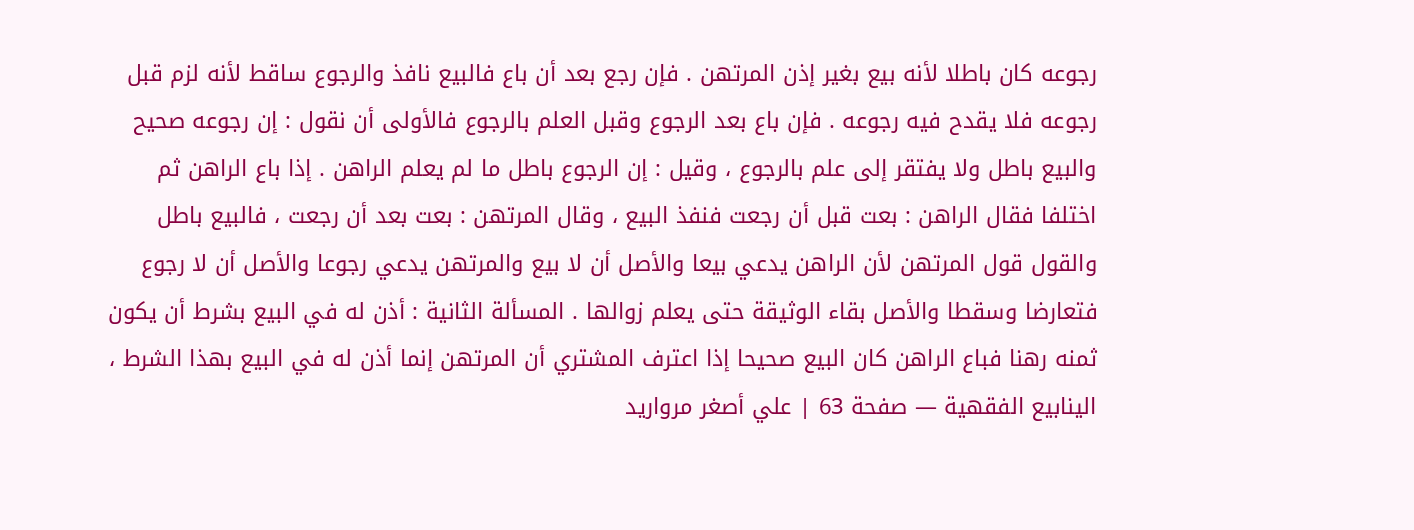رجوعه كان باطلا لأنه بيع بغير إذن المرتهن . فإن رجع بعد أن باع فالبيع نافذ والرجوع ساقط لأنه لزم قبل رجوعه فلا يقدح فيه رجوعه . فإن باع بعد الرجوع وقبل العلم بالرجوع فالأولى أن نقول : إن رجوعه صحيح والبيع باطل ولا يفتقر إلى علم بالرجوع ، وقيل : إن الرجوع باطل ما لم يعلم الراهن . إذا باع الراهن ثم اختلفا فقال الراهن : بعت قبل أن رجعت فنفذ البيع ، وقال المرتهن : بعت بعد أن رجعت ، فالبيع باطل والقول قول المرتهن لأن الراهن يدعي بيعا والأصل أن لا بيع والمرتهن يدعي رجوعا والأصل أن لا رجوع فتعارضا وسقطا والأصل بقاء الوثيقة حتى يعلم زوالها . المسألة الثانية : أذن له في البيع بشرط أن يكون ثمنه رهنا فباع الراهن كان البيع صحيحا إذا اعترف المشتري أن المرتهن إنما أذن له في البيع بهذا الشرط ،
الينابيع الفقهية — صفحة 63 | علي أصغر مرواريد